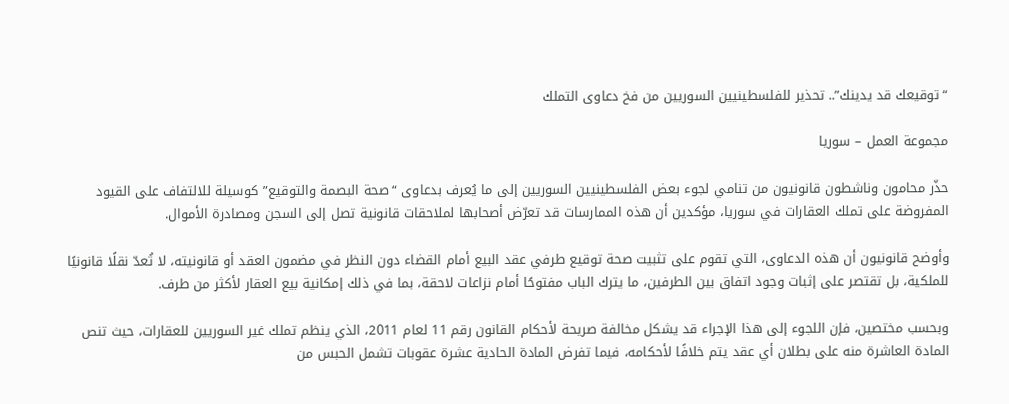“توقيعك قد يدينك”.. تحذير للفلسطينيين السوريين من فخ دعاوى التملك

مجموعة العمل – سوريا

حذّر محامون وناشطون قانونيون من تنامي لجوء بعض الفلسطينيين السوريين إلى ما يُعرف بدعاوى “صحة البصمة والتوقيع” كوسيلة للالتفاف على القيود المفروضة على تملك العقارات في سوريا، مؤكدين أن هذه الممارسات قد تعرّض أصحابها لملاحقات قانونية تصل إلى السجن ومصادرة الأموال.

وأوضح قانونيون أن هذه الدعاوى، التي تقوم على تثبيت صحة توقيع طرفي عقد البيع أمام القضاء دون النظر في مضمون العقد أو قانونيته، لا تُعدّ نقلًا قانونيًا للملكية، بل تقتصر على إثبات وجود اتفاق بين الطرفين، ما يترك الباب مفتوحًا أمام نزاعات لاحقة، بما في ذلك إمكانية بيع العقار لأكثر من طرف.

وبحسب مختصين، فإن اللجوء إلى هذا الإجراء قد يشكل مخالفة صريحة لأحكام القانون رقم 11 لعام 2011، الذي ينظم تملك غير السوريين للعقارات، حيث تنص المادة العاشرة منه على بطلان أي عقد يتم خلافًا لأحكامه، فيما تفرض المادة الحادية عشرة عقوبات تشمل الحبس من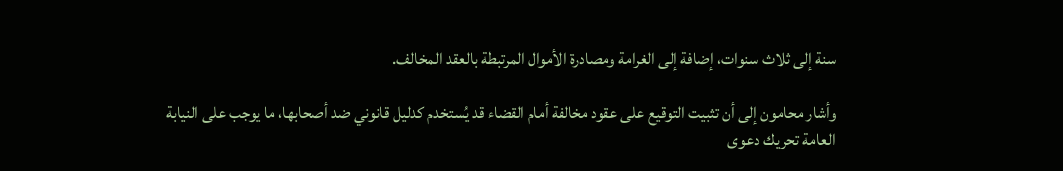سنة إلى ثلاث سنوات، إضافة إلى الغرامة ومصادرة الأموال المرتبطة بالعقد المخالف.

وأشار محامون إلى أن تثبيت التوقيع على عقود مخالفة أمام القضاء قد يُستخدم كدليل قانوني ضد أصحابها، ما يوجب على النيابة العامة تحريك دعوى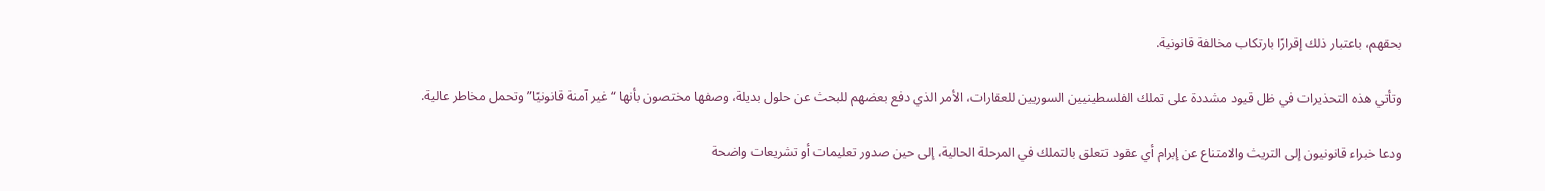بحقهم، باعتبار ذلك إقرارًا بارتكاب مخالفة قانونية.

وتأتي هذه التحذيرات في ظل قيود مشددة على تملك الفلسطينيين السوريين للعقارات، الأمر الذي دفع بعضهم للبحث عن حلول بديلة، وصفها مختصون بأنها “غير آمنة قانونيًا” وتحمل مخاطر عالية.

ودعا خبراء قانونيون إلى التريث والامتناع عن إبرام أي عقود تتعلق بالتملك في المرحلة الحالية، إلى حين صدور تعليمات أو تشريعات واضحة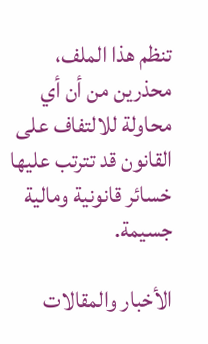تنظم هذا الملف، محذرين من أن أي محاولة للالتفاف على القانون قد تترتب عليها خسائر قانونية ومالية جسيمة.

الأخبار والمقالات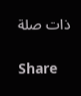ذات صلة

Share